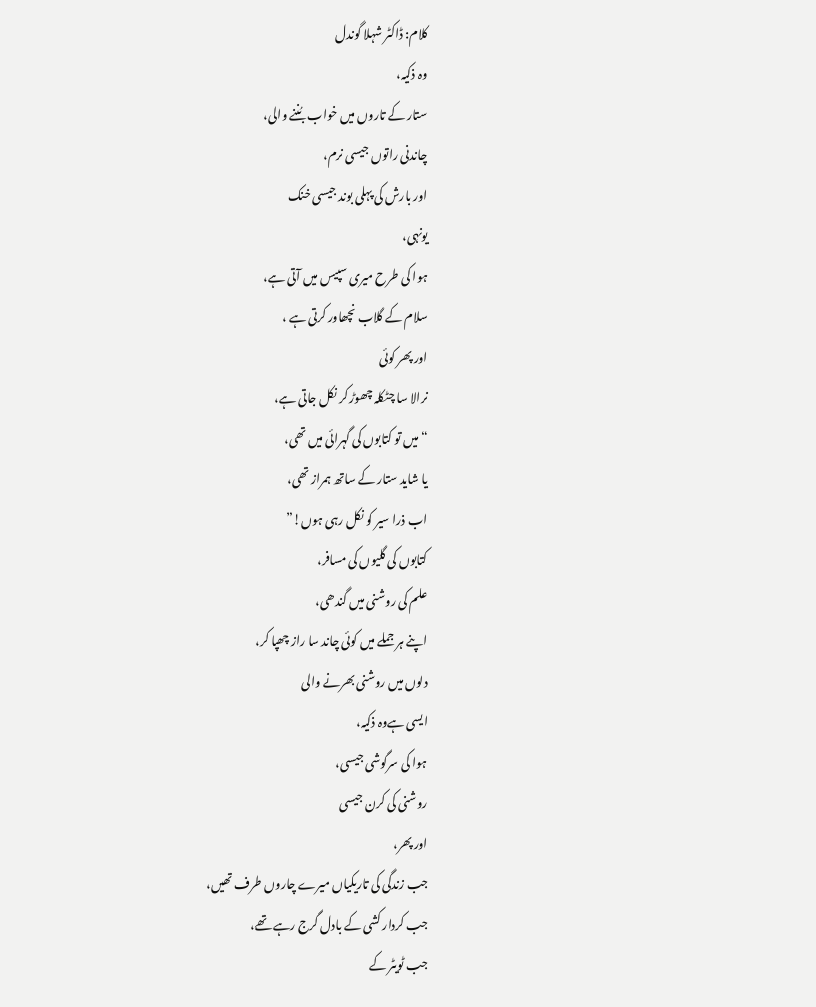کلام: ڈاکٹر شہلا گوندل
وہ ذکیہ،
ستار کے تاروں میں خواب بُننے والی،
چاندنی راتوں جیسی نرم،
اور بارش کی پہلی بوند جیسی خنک
یونہی،
ہوا کی طرح میری سپیس میں آتی ہے،
سلام کے گلاب نچھاور کرتی ہے ،
اور پھر کوئی
نرالا سا چٹکلہ چھوڑ کر نکل جاتی ہے،
“میں تو کتابوں کی گہرائی میں تھی،
یا شاید ستار کے ساتھ ہمراز تھی،
اب ذرا سیر کو نکل رہی ہوں!”
کتابوں کی گلیوں کی مسافر،
علم کی روشنی میں گندھی،
اپنے ہر جملے میں کوئی چاند سا راز چھپا کر،
دلوں میں روشنی بھرنے والی
ایسی ہےوہ ذکیہ،
ہوا کی سرگوشی جیسی،
روشنی کی کرن جیسی
اور پھر،
جب زندگی کی تاریکیاں میرے چاروں طرف تھیں،
جب کردار کشی کے بادل گرج رہے تھے،
جب ٹویٹر کے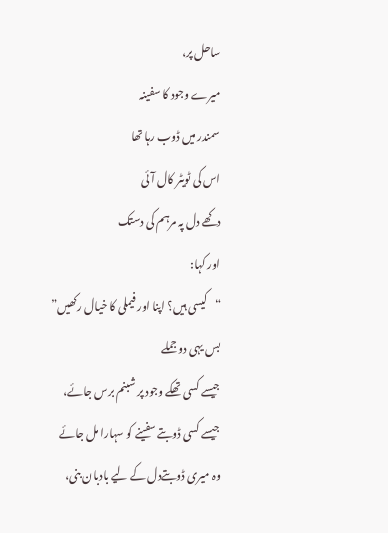ساحل پر،
میرے وجود کا سفینہ
سمندر میں ڈوب رہا تھا
اس کی ٹویٹر کال آئی
دکھے دل پہ مرہم کی دستک
اور کہا:
“کیسی ہیں؟ اپنا اور فیملی کا خیال رکھیں”
بس یہی دو جملے
جیسے کسی تھکے وجود پر شبنم برس جائے،
جیسے کسی ڈوبتے سفینے کو سہارا مل جائے
وہ میری ڈوبتےدل کے لیے بادبان بنی،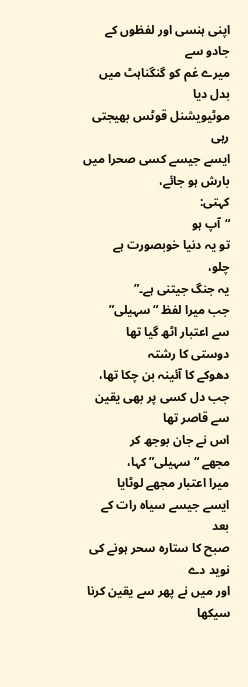اپنی ہنسی اور لفظوں کے جادو سے
میرے غم کو گنگناہٹ میں بدل دیا
موٹیویشنل قوٹس بھیجتی رہی
ایسے جیسے کسی صحرا میں بارش ہو جائے،
کہتی:
“آپ ہو
تو یہ دنیا خوبصورت ہے
چلو،
یہ جنگ جیتنی ہے۔”
جب میرا لفظ “سہیلی”
سے اعتبار اٹھ گیا تھا
دوستی کا رشتہ
دھوکے کا آئینہ بن چکا تھا،
جب دل کسی پر بھی یقین سے قاصر تھا
اس نے جان بوجھ کر
مجھے “سہیلی” کہا،
میرا اعتبار مجھے لوٹایا
ایسے جیسے سیاہ رات کے بعد
صبح کا ستارہ سحر ہونے کی نوید دے
اور میں نے پھر سے یقین کرنا سیکھا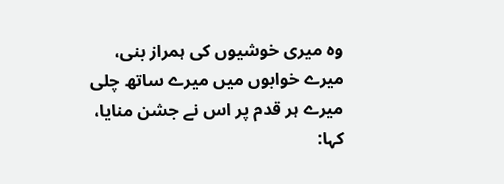وہ میری خوشیوں کی ہمراز بنی،
میرے خوابوں میں میرے ساتھ چلی
میرے ہر قدم پر اس نے جشن منایا،
کہا: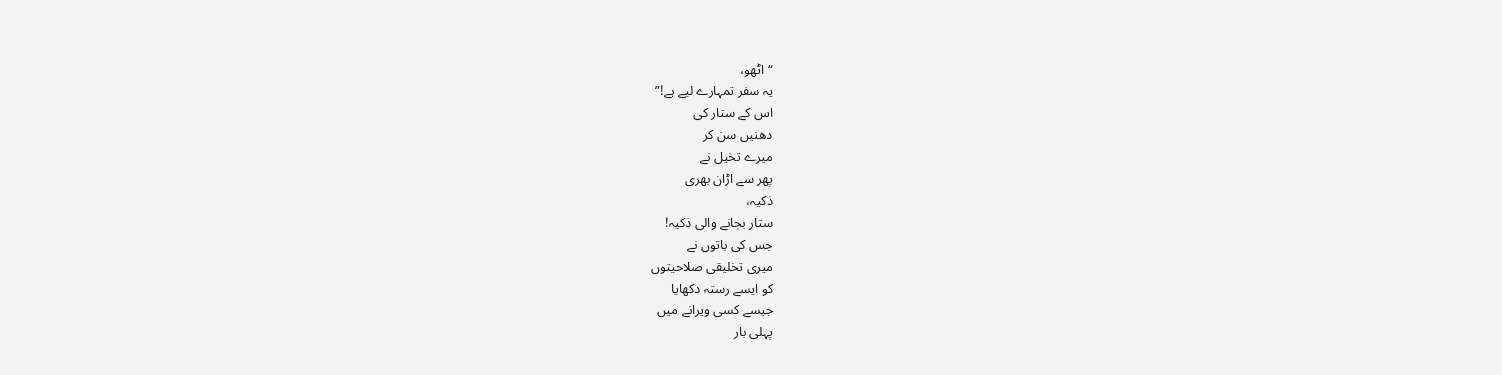“اٹھو،
یہ سفر تمہارے لیے ہے!”
اس کے ستار کی
دھنیں سن کر
میرے تخیل نے
پھر سے اڑان بھری
ذکیہ،
ستار بجانے والی ذکیہ!
جس کی باتوں نے
میری تخلیقی صلاحیتوں
کو ایسے رستہ دکھایا
جیسے کسی ویرانے میں
پہلی بار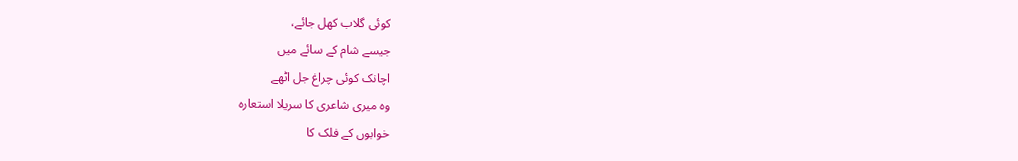کوئی گلاب کھل جائے،
جیسے شام کے سائے میں
اچانک کوئی چراغ جل اٹھے
وہ میری شاعری کا سریلا استعارہ
خوابوں کے فلک کا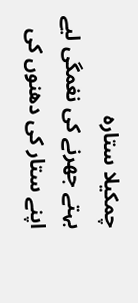چمکیلا ستارہ
بہتے جھرنے کی نغمگی لیے
اپنے ستار کی دھنوں کی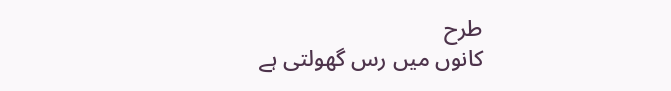طرح
کانوں میں رس گھولتی ہے